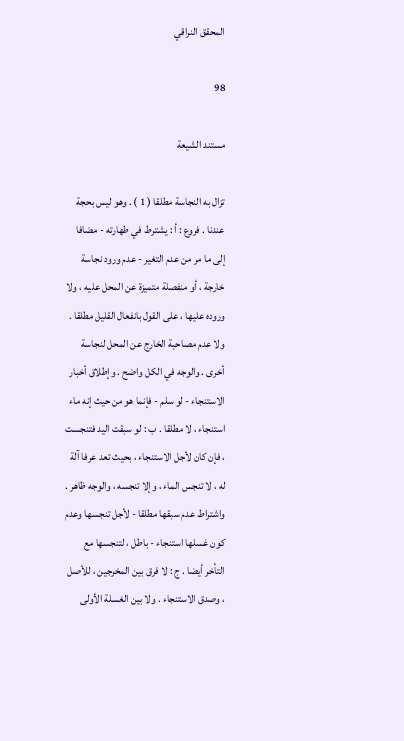المحقق النراقي

98

مستند الشيعة

تزال به النجاسة مطلقا ( 1 ) . وهو ليس بحجة عندنا . فروع : أ : يشترط في طهارته - مضافا إلى ما مر من عدم التغير - عدم ورود نجاسة خارجة ، أو منفصلة متميزة عن المحل عليه ، ولا وروده عليها ، على القول بانفعال القليل مطلقا . ولا عدم مصاحبة الخارج عن المحل لنجاسة أخرى . والوجه في الكل واضح . وإطلاق أخبار الاستنجاء - لو سلم - فإنما هو من حيث إنه ماء استنجاء ، لا مطلقا . ب : لو سبقت اليد فتنجست ، فإن كان لأجل الاستنجاء ، بحيث تعد عرفا آلة له ، لا تنجس الماء ، وإلا تنجسه ، والوجه ظاهر . واشتراط عدم سبقها مطلقا - لأجل تنجسها وعدم كون غسلها استنجاء - باطل ، لتنجسها مع التأخر أيضا . ج : لا فرق بين المخرجين ، للأصل ، وصدق الاستنجاء . ولا بين الغسلة الأولى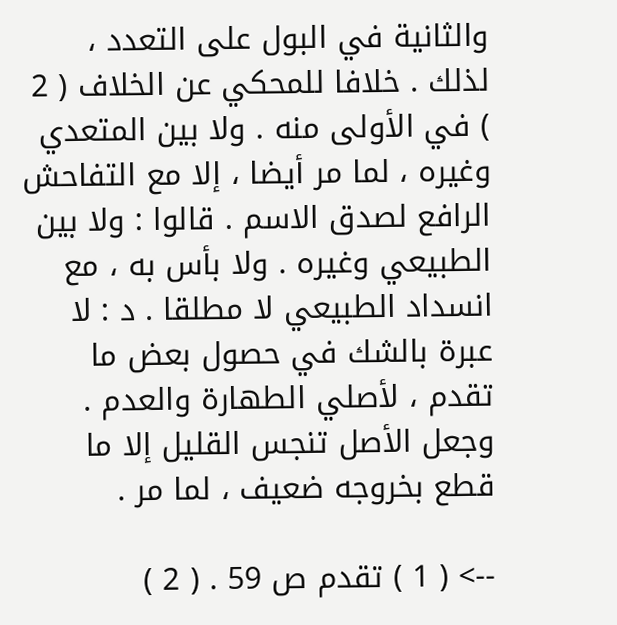والثانية في البول على التعدد ، لذلك . خلافا للمحكي عن الخلاف ( 2 ) في الأولى منه . ولا بين المتعدي وغيره ، لما مر أيضا ، إلا مع التفاحش الرافع لصدق الاسم . قالوا : ولا بين الطبيعي وغيره . ولا بأس به ، مع انسداد الطبيعي لا مطلقا . د : لا عبرة بالشك في حصول بعض ما تقدم ، لأصلي الطهارة والعدم . وجعل الأصل تنجس القليل إلا ما قطع بخروجه ضعيف ، لما مر .

--> ( 1 ) تقدم ص 59 . ( 2 )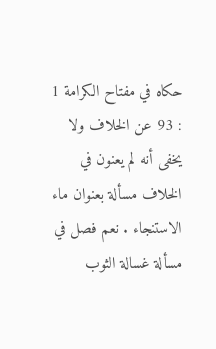حكاه في مفتاح الكرامة 1 : 93 عن الخلاف ولا يخفى أنه لم يعنون في الخلاف مسألة بعنوان ماء الاستنجاء . نعم فصل في مسألة غسالة الثوب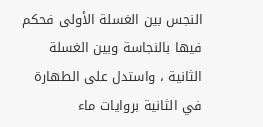النجس بين الغسلة الأولى فحكم فيها بالنجاسة وبين الغسلة الثانية ، واستدل على الطهارة في الثانية بروايات ماء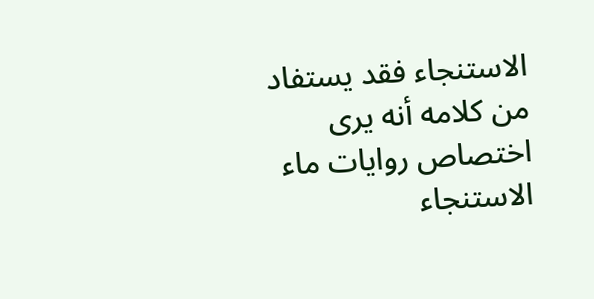الاستنجاء فقد يستفاد من كلامه أنه يرى اختصاص روايات ماء الاستنجاء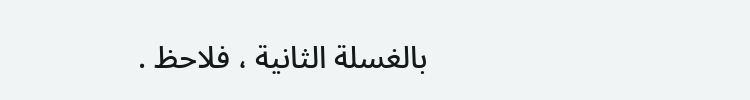بالغسلة الثانية ، فلاحظ .